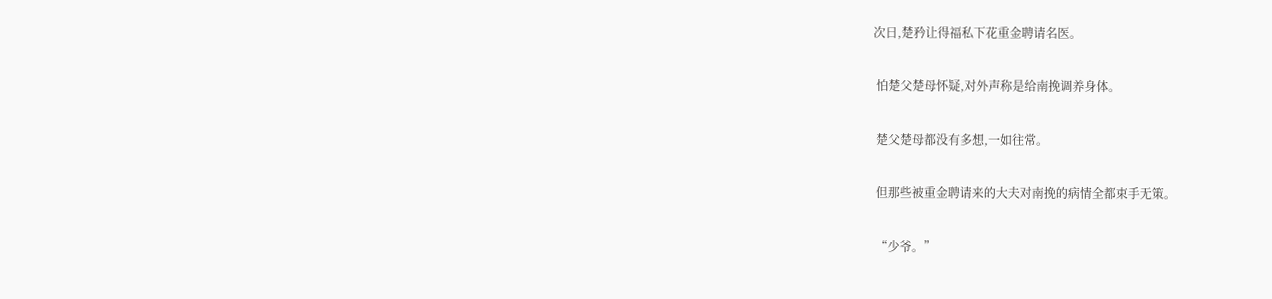次日,楚矜让得福私下花重金聘请名医。

 怕楚父楚母怀疑,对外声称是给南挽调养身体。

 楚父楚母都没有多想,一如往常。

 但那些被重金聘请来的大夫对南挽的病情全都束手无策。

 “少爷。”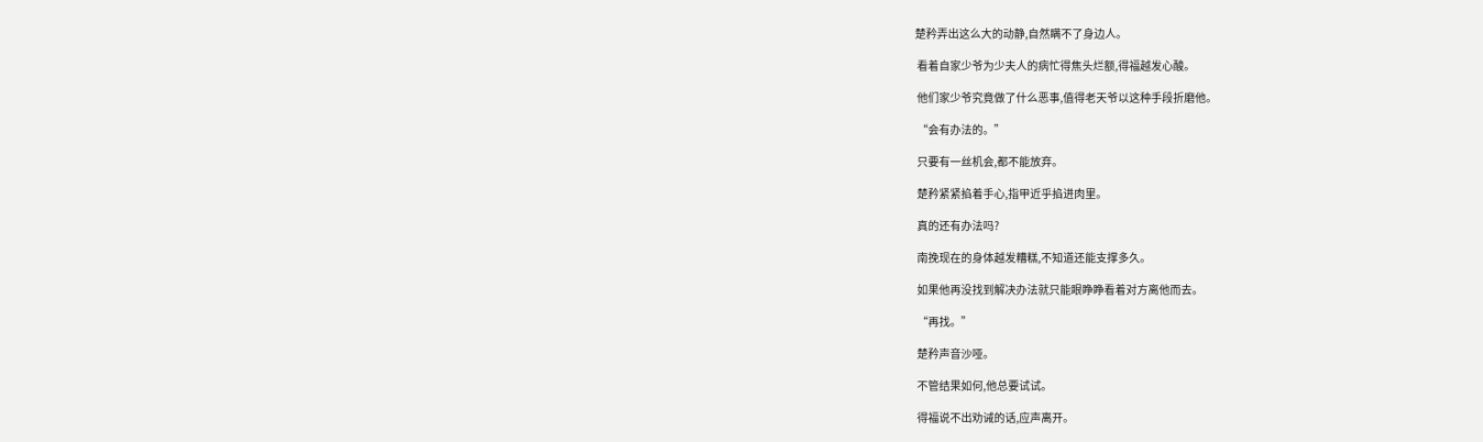楚矜弄出这么大的动静,自然瞒不了身边人。

 看着自家少爷为少夫人的病忙得焦头烂额,得福越发心酸。

 他们家少爷究竟做了什么恶事,值得老天爷以这种手段折磨他。

 “会有办法的。”

 只要有一丝机会,都不能放弃。

 楚矜紧紧掐着手心,指甲近乎掐进肉里。

 真的还有办法吗?

 南挽现在的身体越发糟糕,不知道还能支撑多久。

 如果他再没找到解决办法就只能眼睁睁看着对方离他而去。

 “再找。”

 楚矜声音沙哑。

 不管结果如何,他总要试试。

 得福说不出劝诫的话,应声离开。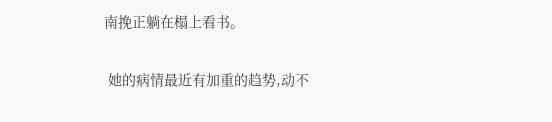南挽正躺在榻上看书。

 她的病情最近有加重的趋势,动不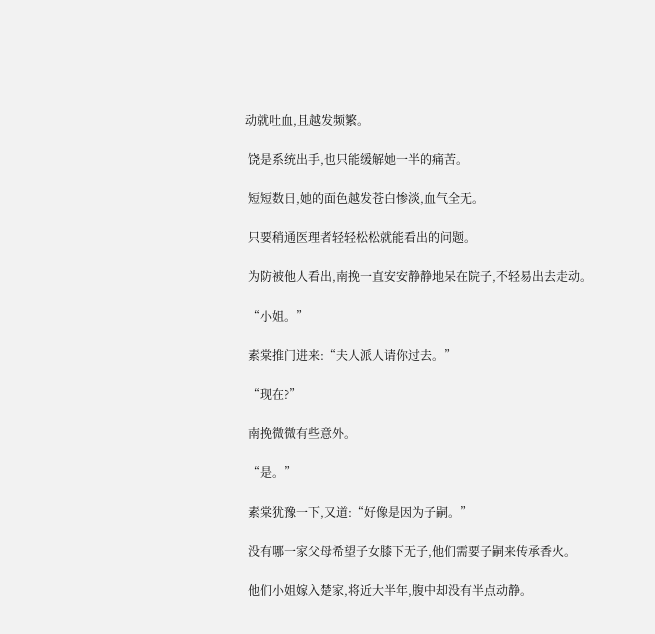动就吐血,且越发频繁。

 饶是系统出手,也只能缓解她一半的痛苦。

 短短数日,她的面色越发苍白惨淡,血气全无。

 只要稍通医理者轻轻松松就能看出的问题。

 为防被他人看出,南挽一直安安静静地呆在院子,不轻易出去走动。

 “小姐。”

 素棠推门进来:“夫人派人请你过去。”

 “现在?”

 南挽微微有些意外。

 “是。”

 素棠犹豫一下,又道:“好像是因为子嗣。”

 没有哪一家父母希望子女膝下无子,他们需要子嗣来传承香火。

 他们小姐嫁入楚家,将近大半年,腹中却没有半点动静。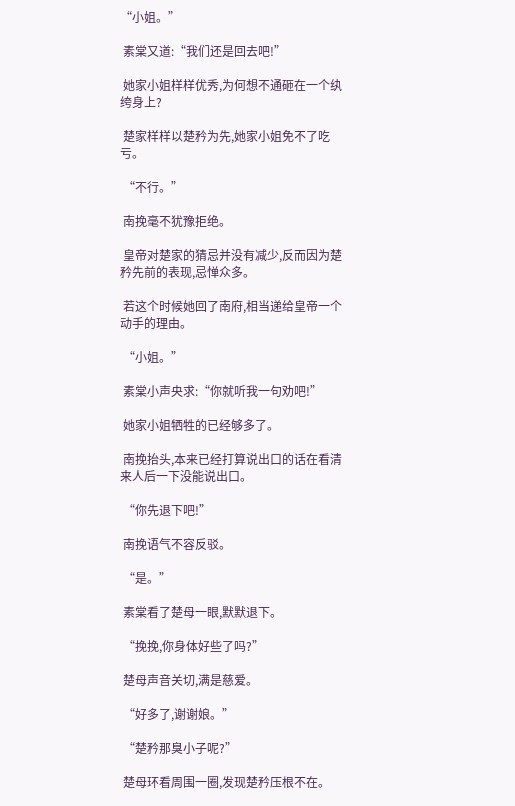“小姐。”

 素棠又道:“我们还是回去吧!”

 她家小姐样样优秀,为何想不通砸在一个纨绔身上?

 楚家样样以楚矜为先,她家小姐免不了吃亏。

 “不行。”

 南挽毫不犹豫拒绝。

 皇帝对楚家的猜忌并没有减少,反而因为楚矜先前的表现,忌惮众多。

 若这个时候她回了南府,相当递给皇帝一个动手的理由。

 “小姐。”

 素棠小声央求:“你就听我一句劝吧!”

 她家小姐牺牲的已经够多了。

 南挽抬头,本来已经打算说出口的话在看清来人后一下没能说出口。

 “你先退下吧!”

 南挽语气不容反驳。

 “是。”

 素棠看了楚母一眼,默默退下。

 “挽挽,你身体好些了吗?”

 楚母声音关切,满是慈爱。

 “好多了,谢谢娘。”

 “楚矜那臭小子呢?”

 楚母环看周围一圈,发现楚矜压根不在。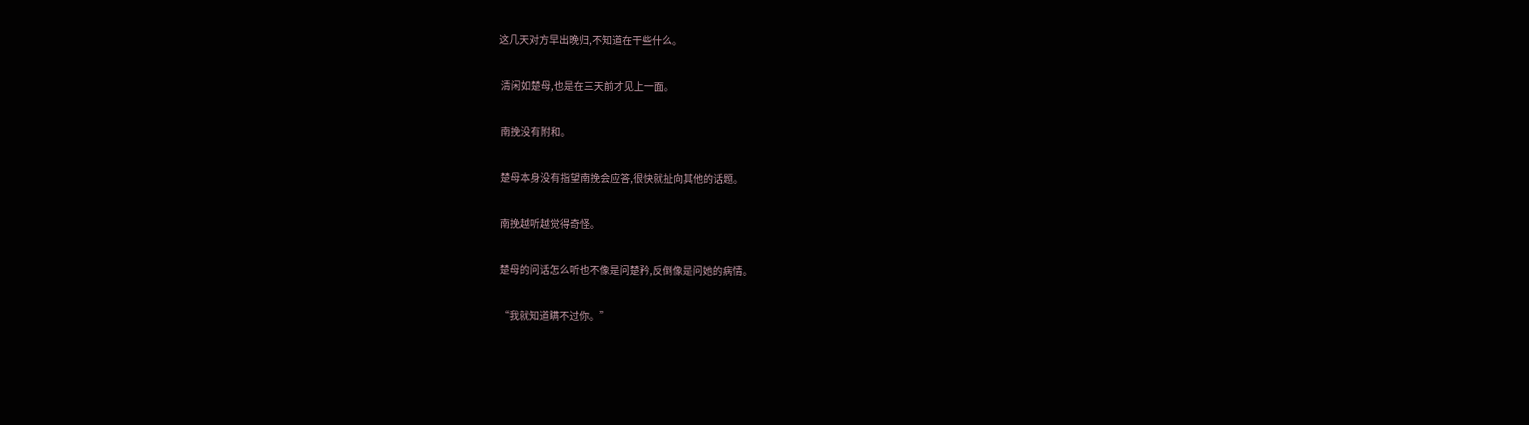这几天对方早出晚归,不知道在干些什么。

 清闲如楚母,也是在三天前才见上一面。

 南挽没有附和。

 楚母本身没有指望南挽会应答,很快就扯向其他的话题。

 南挽越听越觉得奇怪。

 楚母的问话怎么听也不像是问楚矜,反倒像是问她的病情。

 “我就知道瞒不过你。”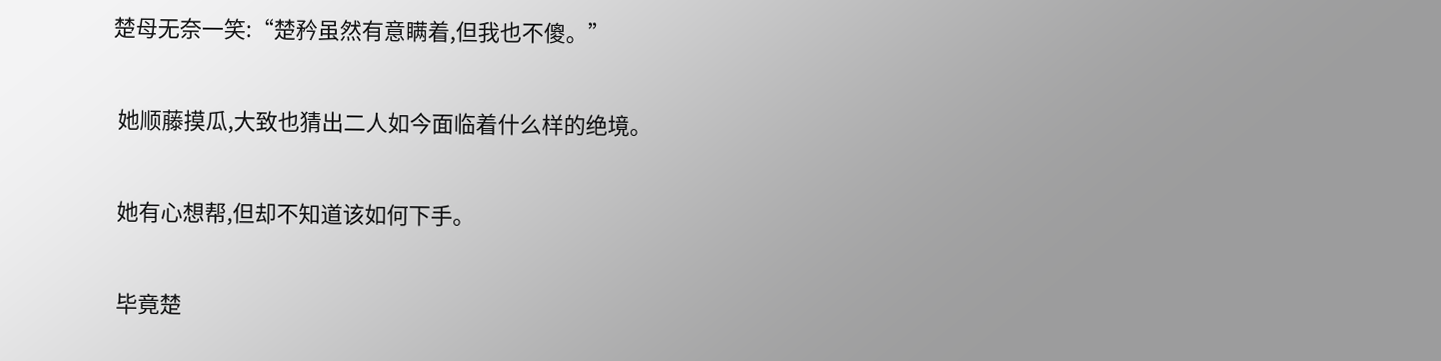楚母无奈一笑:“楚矜虽然有意瞒着,但我也不傻。”

 她顺藤摸瓜,大致也猜出二人如今面临着什么样的绝境。

 她有心想帮,但却不知道该如何下手。

 毕竟楚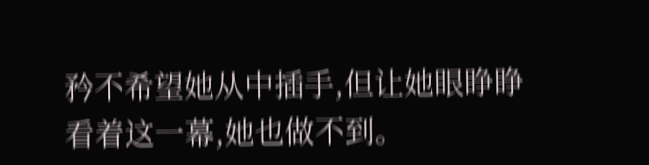矜不希望她从中插手,但让她眼睁睁看着这一幕,她也做不到。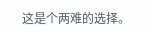这是个两难的选择。